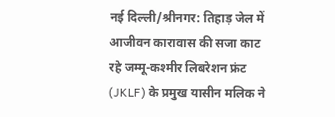नई दिल्ली/श्रीनगर: तिहाड़ जेल में आजीवन कारावास की सजा काट रहे जम्मू-कश्मीर लिबरेशन फ्रंट (JKLF) के प्रमुख यासीन मलिक ने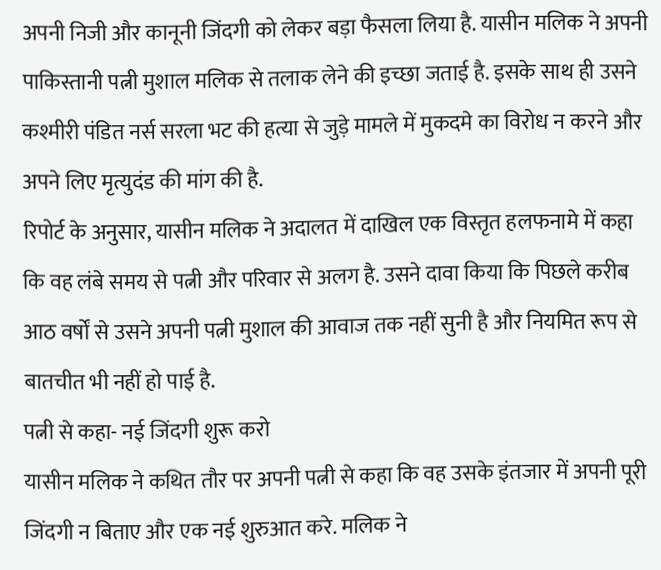अपनी निजी और कानूनी जिंदगी को लेकर बड़ा फैसला लिया है. यासीन मलिक ने अपनी पाकिस्तानी पत्नी मुशाल मलिक से तलाक लेने की इच्छा जताई है. इसके साथ ही उसने कश्मीरी पंडित नर्स सरला भट की हत्या से जुड़े मामले में मुकदमे का विरोध न करने और अपने लिए मृत्युदंड की मांग की है.
रिपोर्ट के अनुसार, यासीन मलिक ने अदालत में दाखिल एक विस्तृत हलफनामे में कहा कि वह लंबे समय से पत्नी और परिवार से अलग है. उसने दावा किया कि पिछले करीब आठ वर्षों से उसने अपनी पत्नी मुशाल की आवाज तक नहीं सुनी है और नियमित रूप से बातचीत भी नहीं हो पाई है.
पत्नी से कहा- नई जिंदगी शुरू करो
यासीन मलिक ने कथित तौर पर अपनी पत्नी से कहा कि वह उसके इंतजार में अपनी पूरी जिंदगी न बिताए और एक नई शुरुआत करे. मलिक ने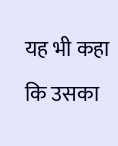यह भी कहा कि उसका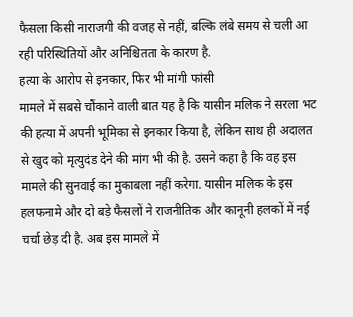फैसला किसी नाराजगी की वजह से नहीं, बल्कि लंबे समय से चली आ रही परिस्थितियों और अनिश्चितता के कारण है.
हत्या के आरोप से इनकार, फिर भी मांगी फांसी
मामले में सबसे चौंकाने वाली बात यह है कि यासीन मलिक ने सरला भट की हत्या में अपनी भूमिका से इनकार किया है, लेकिन साथ ही अदालत से खुद को मृत्युदंड देने की मांग भी की है. उसने कहा है कि वह इस मामले की सुनवाई का मुकाबला नहीं करेगा. यासीन मलिक के इस हलफनामे और दो बड़े फैसलों ने राजनीतिक और कानूनी हलकों में नई चर्चा छेड़ दी है. अब इस मामले में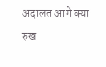अदालत आगे क्या रुख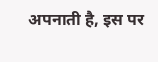अपनाती है, इस पर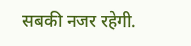सबकी नजर रहेगी.